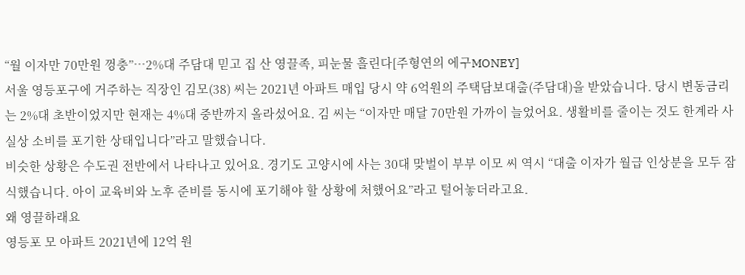“월 이자만 70만원 껑충”…2%대 주담대 믿고 집 산 영끌족, 피눈물 흘린다[주형연의 에구MONEY]
서울 영등포구에 거주하는 직장인 김모(38) 씨는 2021년 아파트 매입 당시 약 6억원의 주택담보대출(주담대)을 받았습니다. 당시 변동금리는 2%대 초반이었지만 현재는 4%대 중반까지 올라섰어요. 김 씨는 “이자만 매달 70만원 가까이 늘었어요. 생활비를 줄이는 것도 한계라 사실상 소비를 포기한 상태입니다”라고 말했습니다.
비슷한 상황은 수도권 전반에서 나타나고 있어요. 경기도 고양시에 사는 30대 맞벌이 부부 이모 씨 역시 “대출 이자가 월급 인상분을 모두 잠식했습니다. 아이 교육비와 노후 준비를 동시에 포기해야 할 상황에 처했어요”라고 털어놓더라고요.
왜 영끌하래요
영등포 모 아파트 2021년에 12억 원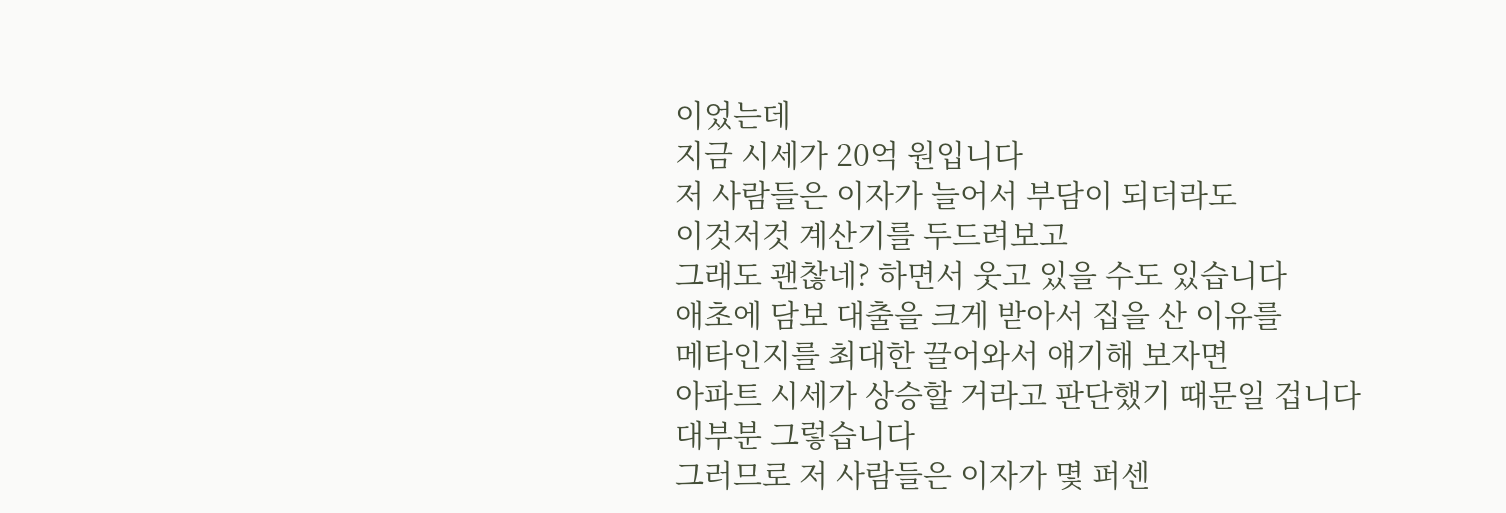이었는데
지금 시세가 20억 원입니다
저 사람들은 이자가 늘어서 부담이 되더라도
이것저것 계산기를 두드려보고
그래도 괜찮네? 하면서 웃고 있을 수도 있습니다
애초에 담보 대출을 크게 받아서 집을 산 이유를
메타인지를 최대한 끌어와서 얘기해 보자면
아파트 시세가 상승할 거라고 판단했기 때문일 겁니다
대부분 그렇습니다
그러므로 저 사람들은 이자가 몇 퍼센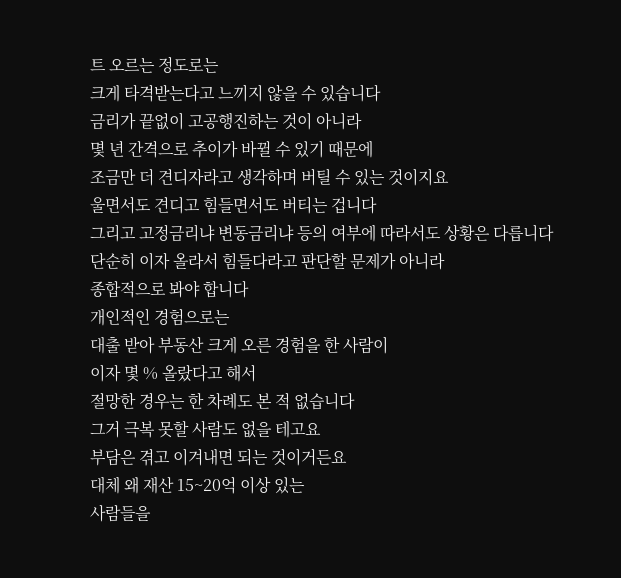트 오르는 정도로는
크게 타격받는다고 느끼지 않을 수 있습니다
금리가 끝없이 고공행진하는 것이 아니라
몇 년 간격으로 추이가 바뀔 수 있기 때문에
조금만 더 견디자라고 생각하며 버틸 수 있는 것이지요
울면서도 견디고 힘들면서도 버티는 겁니다
그리고 고정금리냐 변동금리냐 등의 여부에 따라서도 상황은 다릅니다
단순히 이자 올라서 힘들다라고 판단할 문제가 아니라
종합적으로 봐야 합니다
개인적인 경험으로는
대출 받아 부동산 크게 오른 경험을 한 사람이
이자 몇 % 올랐다고 해서
절망한 경우는 한 차례도 본 적 없습니다
그거 극복 못할 사람도 없을 테고요
부담은 겪고 이겨내면 되는 것이거든요
대체 왜 재산 15~20억 이상 있는
사람들을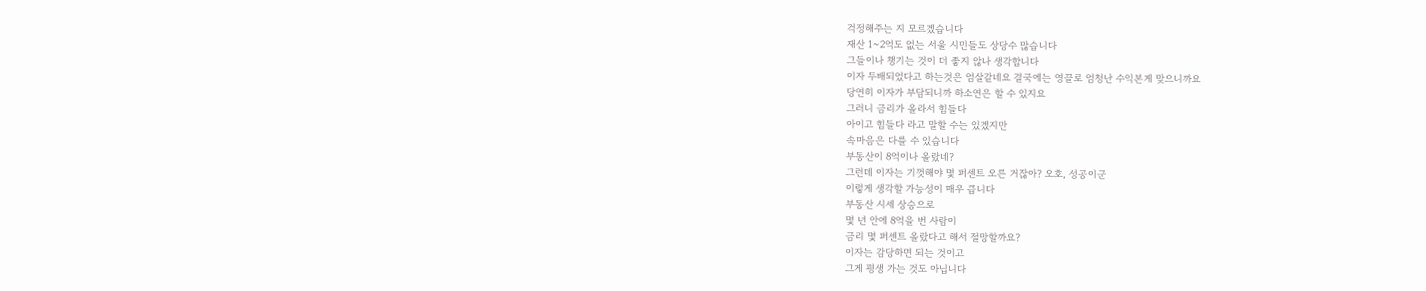걱정해주는 지 모르겠습니다
재산 1~2억도 없는 서울 시민들도 상당수 많습니다
그들이나 챙기는 것이 더 좋지 않나 생각합니다
이자 두배되었다고 하는것은 엄살같네요 결국에는 영끌로 엄청난 수익본게 맞으니까요
당연히 이자가 부담되니까 하소연은 할 수 있지요
그러니 금리가 올라서 힘들다
아이고 힘들다 라고 말할 수는 있겠지만
속마음은 다를 수 있습니다
부동산이 8억이나 올랐네?
그런데 이자는 기껏해야 몇 퍼센트 오른 거잖아? 오호, 성공이군
이렇게 생각할 가능성이 매우 큽니다
부동산 시세 상승으로
몇 년 안에 8억을 번 사람이
금리 몇 퍼센트 올랐다고 해서 절망할까요?
이자는 감당하면 되는 것이고
그게 평생 가는 것도 아닙니다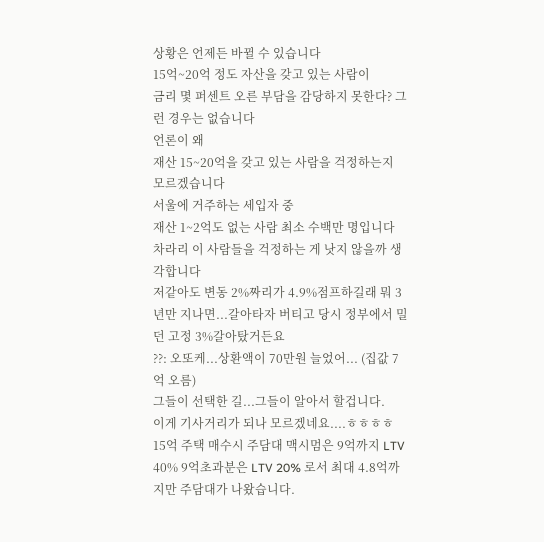상황은 언제든 바뀔 수 있습니다
15억~20억 정도 자산을 갖고 있는 사람이
금리 몇 퍼센트 오른 부담을 감당하지 못한다? 그런 경우는 없습니다
언론이 왜
재산 15~20억을 갖고 있는 사람을 걱정하는지 모르겠습니다
서울에 거주하는 세입자 중
재산 1~2억도 없는 사람 최소 수백만 명입니다
차라리 이 사람들을 걱정하는 게 낫지 않을까 생각합니다
저같아도 변동 2%짜리가 4.9%점프하길래 뭐 3년만 지나면...갈아타자 버티고 당시 정부에서 밀던 고정 3%갈아탔거든요
??: 오또케...상환액이 70만원 늘었어... (집값 7억 오름)
그들이 선택한 길...그들이 알아서 할겁니다.
이게 기사거리가 되나 모르겠네요....ㅎㅎㅎㅎ
15억 주택 매수시 주담대 맥시멈은 9억까지 LTV 40% 9억초과분은 LTV 20% 로서 최대 4.8억까지만 주담대가 나왔습니다.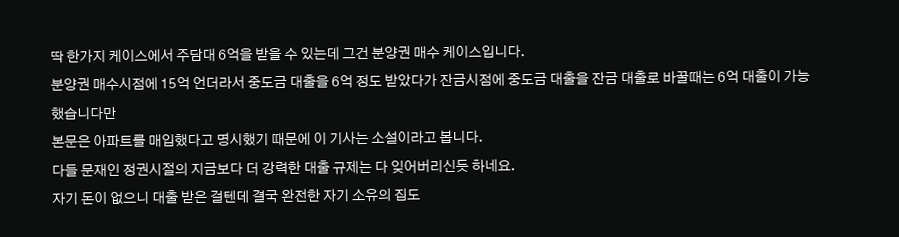딱 한가지 케이스에서 주담대 6억을 받을 수 있는데 그건 분양권 매수 케이스입니다.
분양권 매수시점에 15억 언더라서 중도금 대출을 6억 정도 받았다가 잔금시점에 중도금 대출을 잔금 대출로 바꿀때는 6억 대출이 가능했습니다만
본문은 아파트를 매입했다고 명시했기 때문에 이 기사는 소설이라고 봅니다.
다들 문재인 정권시절의 지금보다 더 강력한 대출 규제는 다 잊어버리신듯 하네요.
자기 돈이 없으니 대출 받은 걸텐데 결국 완전한 자기 소유의 집도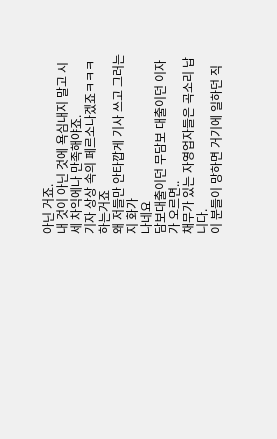아닌 거죠.
내 것이 아닌 것에 욕심내지 말고 시세 차익에나 만족해야죠.
기자 상상 속의 페르소나겠죠ㅋㅋㅋ
하는거죠
왜 저들만 안타깝게 기사 쓰고 그러는지 화가
나네요
담보대출이던 무담보 대출이던 이자가 오르면..
채무가 있는 자영업자들은 곡소리 납니다.
이 분들이 망하면 거기에 일하던 직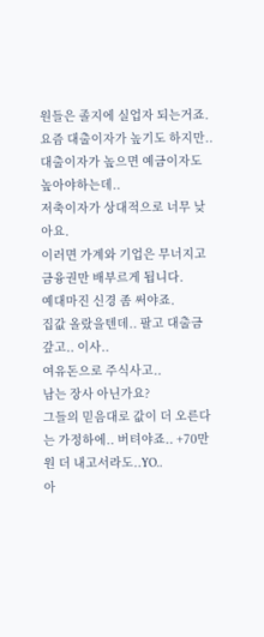원들은 졸지에 실업자 되는거죠.
요즘 대출이자가 높기도 하지만..
대출이자가 높으면 예금이자도 높아야하는데..
저축이자가 상대적으로 너무 낮아요.
이러면 가계와 기업은 무너지고 금융권만 배부르게 됩니다.
예대마진 신경 좀 써야죠.
집값 올랐을텐데.. 팔고 대출금 갚고.. 이사..
여유돈으로 주식사고..
남는 장사 아닌가요?
그들의 믿음대로 값이 더 오른다는 가정하에.. 버텨야죠.. +70만원 더 내고서라도..YO..
아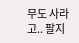무도 사라고.. 팔지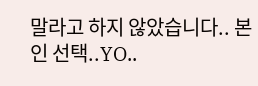말라고 하지 않았습니다.. 본인 선택..YO..